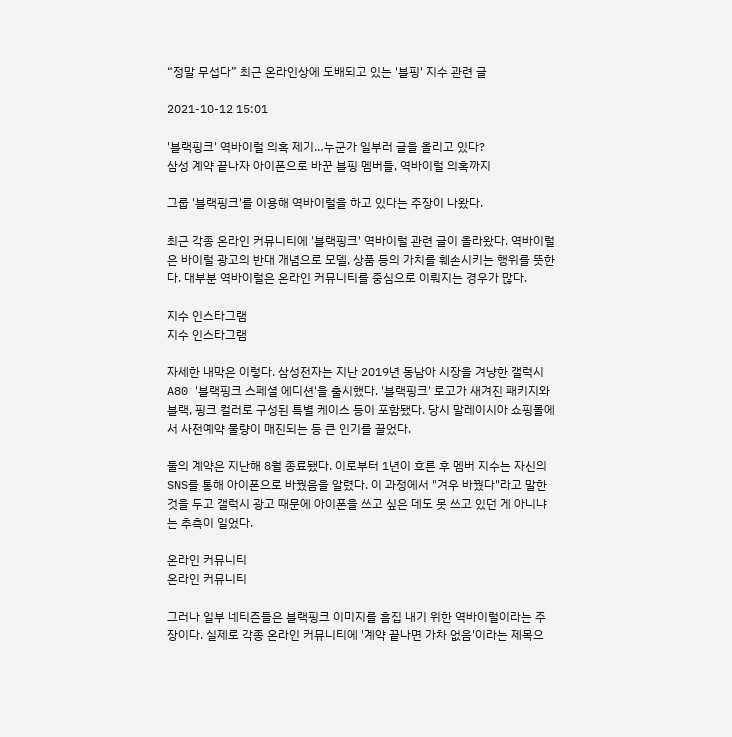“정말 무섭다” 최근 온라인상에 도배되고 있는 '블핑' 지수 관련 글

2021-10-12 15:01

'블랙핑크' 역바이럴 의혹 제기…누군가 일부러 글을 올리고 있다?
삼성 계약 끝나자 아이폰으로 바꾼 블핑 멤버들, 역바이럴 의혹까지

그룹 '블랙핑크'를 이용해 역바이럴을 하고 있다는 주장이 나왔다.

최근 각종 온라인 커뮤니티에 '블랙핑크' 역바이럴 관련 글이 올라왔다. 역바이럴은 바이럴 광고의 반대 개념으로 모델, 상품 등의 가치를 훼손시키는 행위를 뜻한다. 대부분 역바이럴은 온라인 커뮤니티를 중심으로 이뤄지는 경우가 많다.

지수 인스타그램
지수 인스타그램

자세한 내막은 이렇다. 삼성전자는 지난 2019년 동남아 시장을 겨냥한 갤럭시 A80 '블랙핑크 스페셜 에디션'을 출시했다. '블랙핑크' 로고가 새겨진 패키지와 블랙, 핑크 컬러로 구성된 특별 케이스 등이 포함됐다. 당시 말레이시아 쇼핑몰에서 사전예약 물량이 매진되는 등 큰 인기를 끌었다.

둘의 계약은 지난해 8월 종료됐다. 이로부터 1년이 흐른 후 멤버 지수는 자신의 SNS를 통해 아이폰으로 바꿨음을 알렸다. 이 과정에서 "겨우 바꿨다"라고 말한 것을 두고 갤럭시 광고 때문에 아이폰을 쓰고 싶은 데도 못 쓰고 있던 게 아니냐는 추측이 일었다.

온라인 커뮤니티
온라인 커뮤니티

그러나 일부 네티즌들은 블랙핑크 이미지를 흠집 내기 위한 역바이럴이라는 주장이다. 실제로 각종 온라인 커뮤니티에 '계약 끝나면 가차 없음'이라는 제목으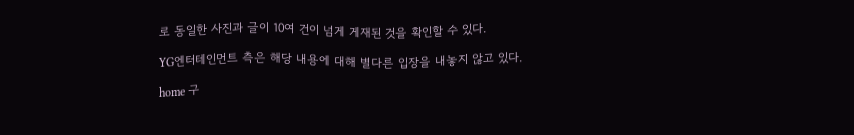로 동일한 사진과 글이 10여 건이 넘게 게재된 것을 확인할 수 있다.

YG엔터테인먼트 측은 해당 내용에 대해 별다른 입장을 내놓지 않고 있다.

home 구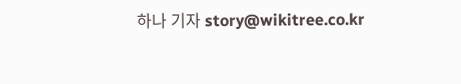하나 기자 story@wikitree.co.kr